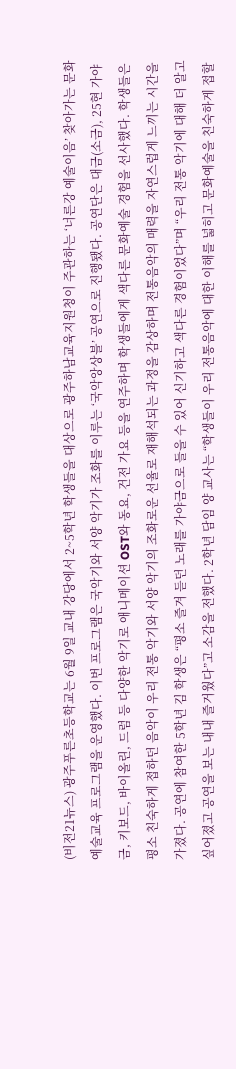(비전21뉴스) 광주푸른초등학교는 6월 9일 교내 강당에서 2~5학년 학생들을 대상으로 광주하남교육지원청이 주관하는 ‘너른강 예술이음’ 찾아가는 문화예술교육 프로그램을 운영했다. 이번 프로그램은 국악기와 서양 악기가 조화를 이루는 ‘국악앙상블’ 공연으로 진행됐다. 공연단은 대금(소금), 25현 가야금, 키보드, 바이올린, 드럼 등 다양한 악기로 애니메이션 OST와 동요, 건전 가요 등을 연주하며 학생들에게 색다른 문화예술 경험을 선사했다. 학생들은 평소 친숙하게 접하던 음악이 우리 전통 악기와 서양 악기의 조화로운 선율로 재해석되는 과정을 감상하며 전통음악의 매력을 자연스럽게 느끼는 시간을 가졌다. 공연에 참여한 5학년 김 학생은 “평소 즐겨 듣던 노래를 가야금으로 들을 수 있어 신기하고 색다른 경험이었다”며 “우리 전통 악기에 대해 더 알고 싶어졌고 공연을 보는 내내 즐거웠다”고 소감을 전했다. 2학년 담임 양 교사는 “학생들이 우리 전통음악에 대한 이해를 넓히고 문화예술을 친숙하게 접할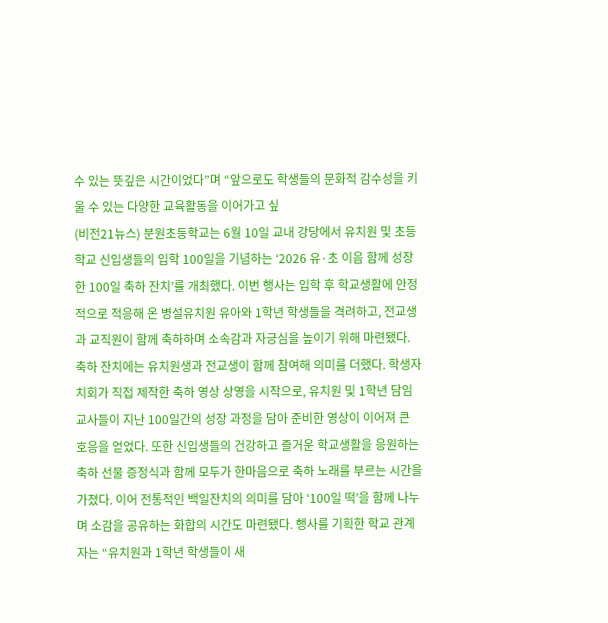수 있는 뜻깊은 시간이었다”며 “앞으로도 학생들의 문화적 감수성을 키울 수 있는 다양한 교육활동을 이어가고 싶
(비전21뉴스) 분원초등학교는 6월 10일 교내 강당에서 유치원 및 초등학교 신입생들의 입학 100일을 기념하는 ‘2026 유·초 이음 함께 성장한 100일 축하 잔치’를 개최했다. 이번 행사는 입학 후 학교생활에 안정적으로 적응해 온 병설유치원 유아와 1학년 학생들을 격려하고, 전교생과 교직원이 함께 축하하며 소속감과 자긍심을 높이기 위해 마련됐다. 축하 잔치에는 유치원생과 전교생이 함께 참여해 의미를 더했다. 학생자치회가 직접 제작한 축하 영상 상영을 시작으로, 유치원 및 1학년 담임교사들이 지난 100일간의 성장 과정을 담아 준비한 영상이 이어져 큰 호응을 얻었다. 또한 신입생들의 건강하고 즐거운 학교생활을 응원하는 축하 선물 증정식과 함께 모두가 한마음으로 축하 노래를 부르는 시간을 가졌다. 이어 전통적인 백일잔치의 의미를 담아 ‘100일 떡’을 함께 나누며 소감을 공유하는 화합의 시간도 마련됐다. 행사를 기획한 학교 관계자는 “유치원과 1학년 학생들이 새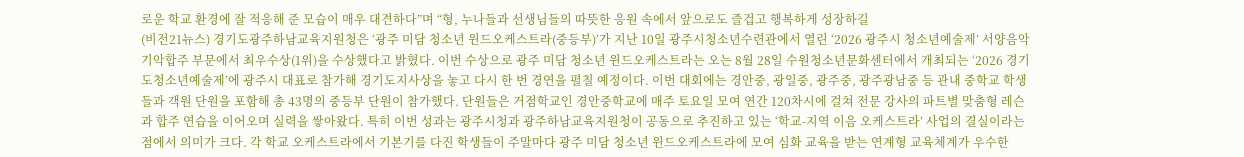로운 학교 환경에 잘 적응해 준 모습이 매우 대견하다”며 “형, 누나들과 선생님들의 따뜻한 응원 속에서 앞으로도 즐겁고 행복하게 성장하길
(비전21뉴스) 경기도광주하남교육지원청은 ‘광주 미담 청소년 윈드오케스트라(중등부)’가 지난 10일 광주시청소년수련관에서 열린 ‘2026 광주시 청소년예술제’ 서양음악 기악합주 부문에서 최우수상(1위)을 수상했다고 밝혔다. 이번 수상으로 광주 미담 청소년 윈드오케스트라는 오는 8월 28일 수원청소년문화센터에서 개최되는 ‘2026 경기도청소년예술제’에 광주시 대표로 참가해 경기도지사상을 놓고 다시 한 번 경연을 펼칠 예정이다. 이번 대회에는 경안중, 광일중, 광주중, 광주광남중 등 관내 중학교 학생들과 객원 단원을 포함해 총 43명의 중등부 단원이 참가했다. 단원들은 거점학교인 경안중학교에 매주 토요일 모여 연간 120차시에 걸쳐 전문 강사의 파트별 맞춤형 레슨과 합주 연습을 이어오며 실력을 쌓아왔다. 특히 이번 성과는 광주시청과 광주하남교육지원청이 공동으로 추진하고 있는 ‘학교-지역 이음 오케스트라’ 사업의 결실이라는 점에서 의미가 크다. 각 학교 오케스트라에서 기본기를 다진 학생들이 주말마다 광주 미담 청소년 윈드오케스트라에 모여 심화 교육을 받는 연계형 교육체계가 우수한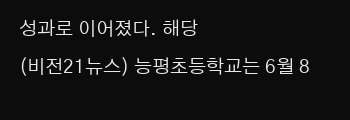성과로 이어졌다. 해당
(비전21뉴스) 능평초등학교는 6월 8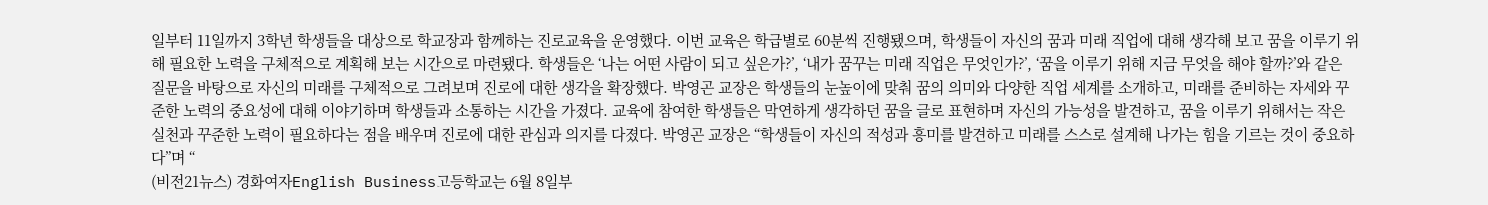일부터 11일까지 3학년 학생들을 대상으로 학교장과 함께하는 진로교육을 운영했다. 이번 교육은 학급별로 60분씩 진행됐으며, 학생들이 자신의 꿈과 미래 직업에 대해 생각해 보고 꿈을 이루기 위해 필요한 노력을 구체적으로 계획해 보는 시간으로 마련됐다. 학생들은 ‘나는 어떤 사람이 되고 싶은가?’, ‘내가 꿈꾸는 미래 직업은 무엇인가?’, ‘꿈을 이루기 위해 지금 무엇을 해야 할까?’와 같은 질문을 바탕으로 자신의 미래를 구체적으로 그려보며 진로에 대한 생각을 확장했다. 박영곤 교장은 학생들의 눈높이에 맞춰 꿈의 의미와 다양한 직업 세계를 소개하고, 미래를 준비하는 자세와 꾸준한 노력의 중요성에 대해 이야기하며 학생들과 소통하는 시간을 가졌다. 교육에 참여한 학생들은 막연하게 생각하던 꿈을 글로 표현하며 자신의 가능성을 발견하고, 꿈을 이루기 위해서는 작은 실천과 꾸준한 노력이 필요하다는 점을 배우며 진로에 대한 관심과 의지를 다졌다. 박영곤 교장은 “학생들이 자신의 적성과 흥미를 발견하고 미래를 스스로 설계해 나가는 힘을 기르는 것이 중요하다”며 “
(비전21뉴스) 경화여자English Business고등학교는 6월 8일부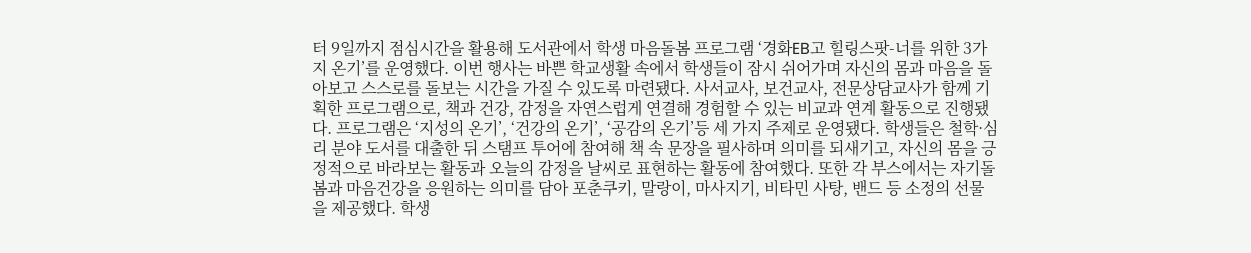터 9일까지 점심시간을 활용해 도서관에서 학생 마음돌봄 프로그램 ‘경화EB고 힐링스팟-너를 위한 3가지 온기’를 운영했다. 이번 행사는 바쁜 학교생활 속에서 학생들이 잠시 쉬어가며 자신의 몸과 마음을 돌아보고 스스로를 돌보는 시간을 가질 수 있도록 마련됐다. 사서교사, 보건교사, 전문상담교사가 함께 기획한 프로그램으로, 책과 건강, 감정을 자연스럽게 연결해 경험할 수 있는 비교과 연계 활동으로 진행됐다. 프로그램은 ‘지성의 온기’, ‘건강의 온기’, ‘공감의 온기’등 세 가지 주제로 운영됐다. 학생들은 철학·심리 분야 도서를 대출한 뒤 스탬프 투어에 참여해 책 속 문장을 필사하며 의미를 되새기고, 자신의 몸을 긍정적으로 바라보는 활동과 오늘의 감정을 날씨로 표현하는 활동에 참여했다. 또한 각 부스에서는 자기돌봄과 마음건강을 응원하는 의미를 담아 포춘쿠키, 말랑이, 마사지기, 비타민 사탕, 밴드 등 소정의 선물을 제공했다. 학생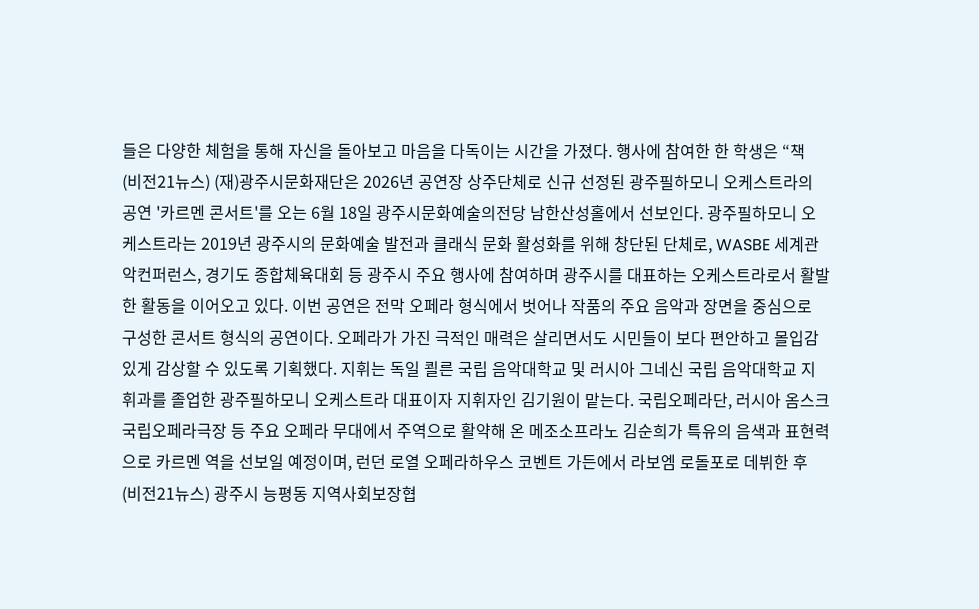들은 다양한 체험을 통해 자신을 돌아보고 마음을 다독이는 시간을 가졌다. 행사에 참여한 한 학생은 “책
(비전21뉴스) (재)광주시문화재단은 2026년 공연장 상주단체로 신규 선정된 광주필하모니 오케스트라의 공연 '카르멘 콘서트'를 오는 6월 18일 광주시문화예술의전당 남한산성홀에서 선보인다. 광주필하모니 오케스트라는 2019년 광주시의 문화예술 발전과 클래식 문화 활성화를 위해 창단된 단체로, WASBE 세계관악컨퍼런스, 경기도 종합체육대회 등 광주시 주요 행사에 참여하며 광주시를 대표하는 오케스트라로서 활발한 활동을 이어오고 있다. 이번 공연은 전막 오페라 형식에서 벗어나 작품의 주요 음악과 장면을 중심으로 구성한 콘서트 형식의 공연이다. 오페라가 가진 극적인 매력은 살리면서도 시민들이 보다 편안하고 몰입감 있게 감상할 수 있도록 기획했다. 지휘는 독일 쾰른 국립 음악대학교 및 러시아 그네신 국립 음악대학교 지휘과를 졸업한 광주필하모니 오케스트라 대표이자 지휘자인 김기원이 맡는다. 국립오페라단, 러시아 옴스크 국립오페라극장 등 주요 오페라 무대에서 주역으로 활약해 온 메조소프라노 김순희가 특유의 음색과 표현력으로 카르멘 역을 선보일 예정이며, 런던 로열 오페라하우스 코벤트 가든에서 라보엠 로돌포로 데뷔한 후
(비전21뉴스) 광주시 능평동 지역사회보장협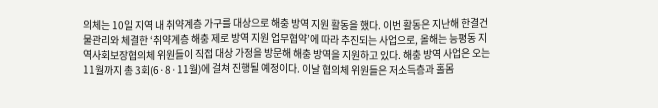의체는 10일 지역 내 취약계층 가구를 대상으로 해충 방역 지원 활동을 했다. 이번 활동은 지난해 한결건물관리와 체결한 ‘취약계층 해충 제로 방역 지원 업무협약’에 따라 추진되는 사업으로, 올해는 능평동 지역사회보장협의체 위원들이 직접 대상 가정을 방문해 해충 방역을 지원하고 있다. 해충 방역 사업은 오는 11월까지 총 3회(6·8·11월)에 걸쳐 진행될 예정이다. 이날 협의체 위원들은 저소득층과 홀몸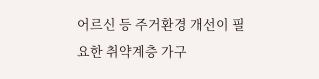어르신 등 주거환경 개선이 필요한 취약계층 가구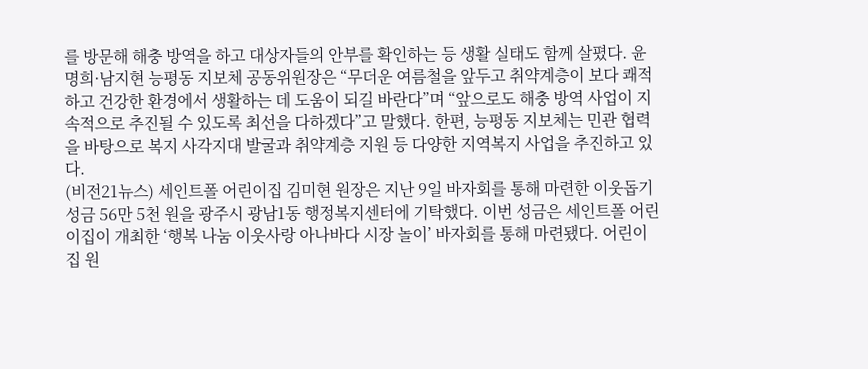를 방문해 해충 방역을 하고 대상자들의 안부를 확인하는 등 생활 실태도 함께 살폈다. 윤명희·남지현 능평동 지보체 공동위원장은 “무더운 여름철을 앞두고 취약계층이 보다 쾌적하고 건강한 환경에서 생활하는 데 도움이 되길 바란다”며 “앞으로도 해충 방역 사업이 지속적으로 추진될 수 있도록 최선을 다하겠다”고 말했다. 한편, 능평동 지보체는 민관 협력을 바탕으로 복지 사각지대 발굴과 취약계층 지원 등 다양한 지역복지 사업을 추진하고 있다.
(비전21뉴스) 세인트폴 어린이집 김미현 원장은 지난 9일 바자회를 통해 마련한 이웃돕기 성금 56만 5천 원을 광주시 광남1동 행정복지센터에 기탁했다. 이번 성금은 세인트폴 어린이집이 개최한 ‘행복 나눔 이웃사랑 아나바다 시장 놀이’ 바자회를 통해 마련됐다. 어린이집 원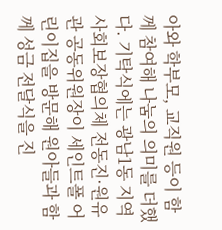아와 학부모, 교직원 등이 함께 참여해 나눔의 의미를 더했다. 기탁식에는 광남1동 지역사회보장협의체 전동진·원유관 공동위원장이 세인트폴 어린이집을 방문해 원아들과 함께 성금 전달식을 진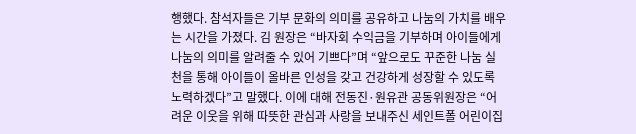행했다. 참석자들은 기부 문화의 의미를 공유하고 나눔의 가치를 배우는 시간을 가졌다. 김 원장은 “바자회 수익금을 기부하며 아이들에게 나눔의 의미를 알려줄 수 있어 기쁘다”며 “앞으로도 꾸준한 나눔 실천을 통해 아이들이 올바른 인성을 갖고 건강하게 성장할 수 있도록 노력하겠다”고 말했다. 이에 대해 전동진·원유관 공동위원장은 “어려운 이웃을 위해 따뜻한 관심과 사랑을 보내주신 세인트폴 어린이집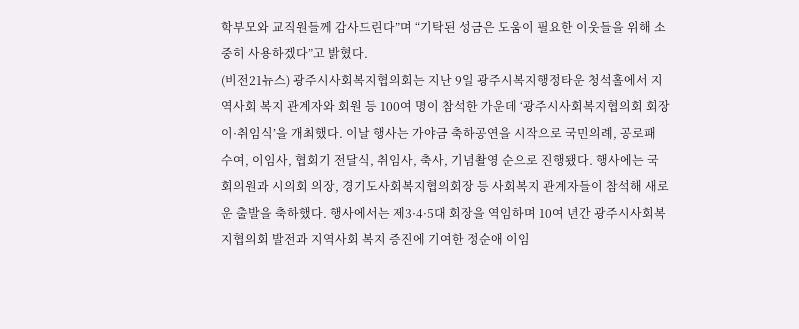학부모와 교직원들께 감사드린다”며 “기탁된 성금은 도움이 필요한 이웃들을 위해 소중히 사용하겠다”고 밝혔다.
(비전21뉴스) 광주시사회복지협의회는 지난 9일 광주시복지행정타운 청석홀에서 지역사회 복지 관계자와 회원 등 100여 명이 참석한 가운데 ‘광주시사회복지협의회 회장 이·취임식’을 개최했다. 이날 행사는 가야금 축하공연을 시작으로 국민의례, 공로패 수여, 이임사, 협회기 전달식, 취임사, 축사, 기념촬영 순으로 진행됐다. 행사에는 국회의원과 시의회 의장, 경기도사회복지협의회장 등 사회복지 관계자들이 참석해 새로운 출발을 축하했다. 행사에서는 제3·4·5대 회장을 역임하며 10여 년간 광주시사회복지협의회 발전과 지역사회 복지 증진에 기여한 정순애 이임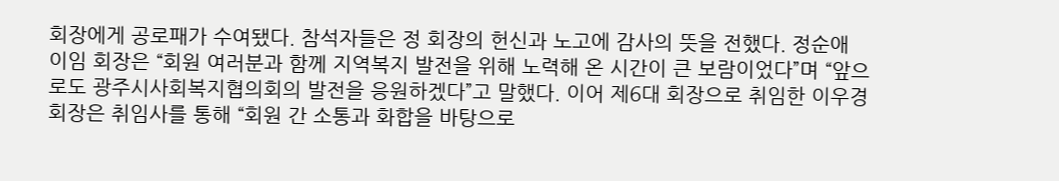회장에게 공로패가 수여됐다. 참석자들은 정 회장의 헌신과 노고에 감사의 뜻을 전했다. 정순애 이임 회장은 “회원 여러분과 함께 지역복지 발전을 위해 노력해 온 시간이 큰 보람이었다”며 “앞으로도 광주시사회복지협의회의 발전을 응원하겠다”고 말했다. 이어 제6대 회장으로 취임한 이우경 회장은 취임사를 통해 “회원 간 소통과 화합을 바탕으로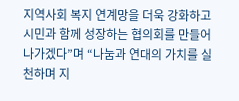지역사회 복지 연계망을 더욱 강화하고 시민과 함께 성장하는 협의회를 만들어 나가겠다”며 “나눔과 연대의 가치를 실천하며 지